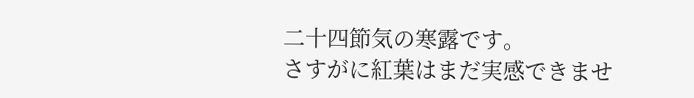二十四節気の寒露です。
さすがに紅葉はまだ実感できませ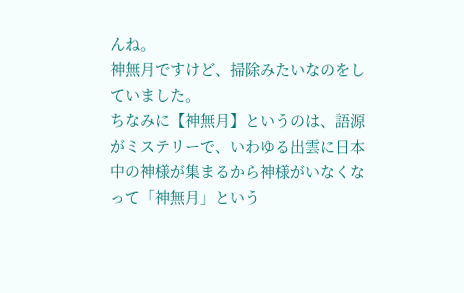んね。
神無月ですけど、掃除みたいなのをしていました。
ちなみに【神無月】というのは、語源がミステリーで、いわゆる出雲に日本中の神様が集まるから神様がいなくなって「神無月」という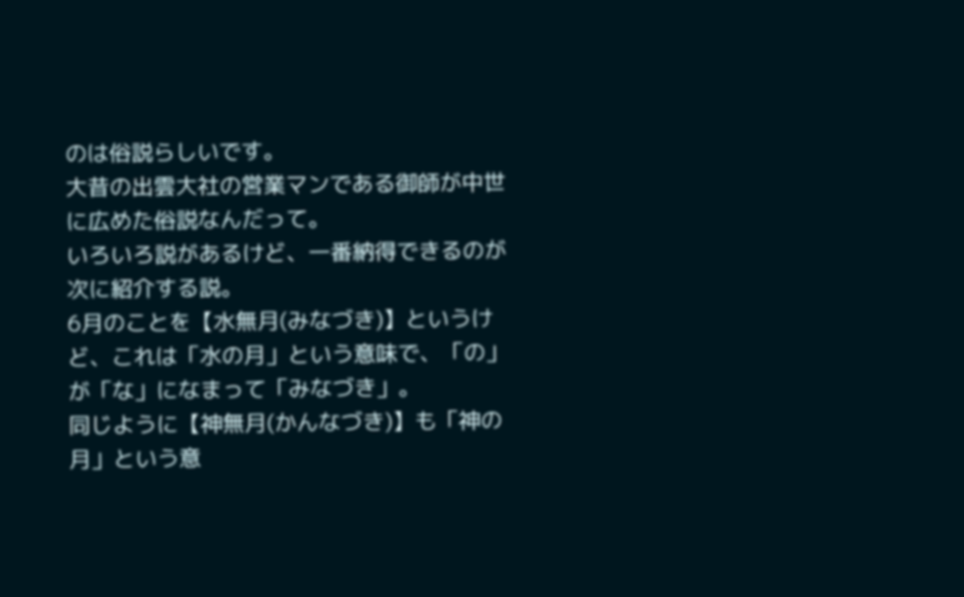のは俗説らしいです。
大昔の出雲大社の営業マンである御師が中世に広めた俗説なんだって。
いろいろ説があるけど、一番納得できるのが次に紹介する説。
6月のことを【水無月(みなづき)】というけど、これは「水の月」という意味で、「の」が「な」になまって「みなづき」。
同じように【神無月(かんなづき)】も「神の月」という意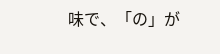味で、「の」が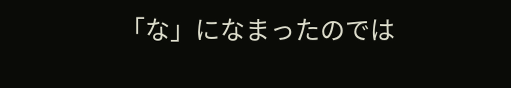「な」になまったのでは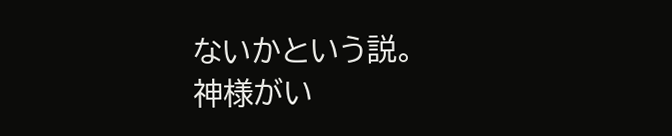ないかという説。
神様がい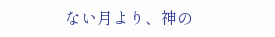ない月より、神の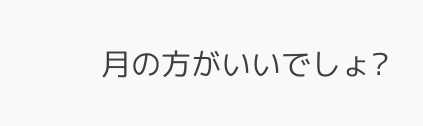月の方がいいでしょ?